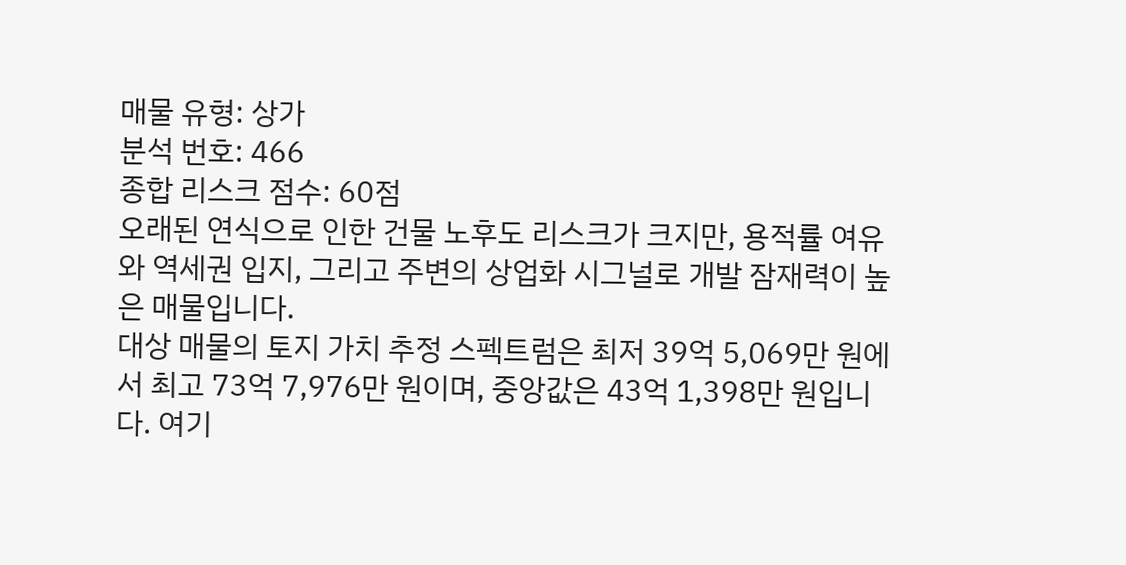매물 유형: 상가
분석 번호: 466
종합 리스크 점수: 60점
오래된 연식으로 인한 건물 노후도 리스크가 크지만, 용적률 여유와 역세권 입지, 그리고 주변의 상업화 시그널로 개발 잠재력이 높은 매물입니다.
대상 매물의 토지 가치 추정 스펙트럼은 최저 39억 5,069만 원에서 최고 73억 7,976만 원이며, 중앙값은 43억 1,398만 원입니다. 여기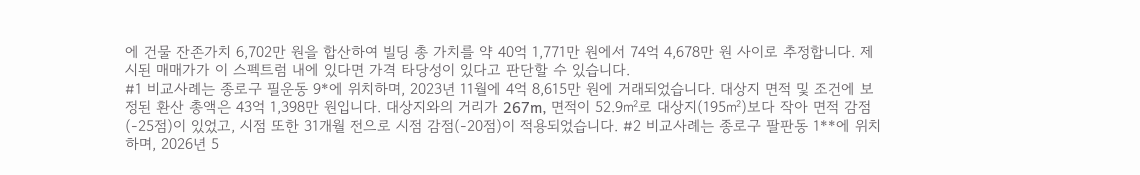에 건물 잔존가치 6,702만 원을 합산하여 빌딩 총 가치를 약 40억 1,771만 원에서 74억 4,678만 원 사이로 추정합니다. 제시된 매매가가 이 스펙트럼 내에 있다면 가격 타당성이 있다고 판단할 수 있습니다.
#1 비교사례는 종로구 필운동 9*에 위치하며, 2023년 11월에 4억 8,615만 원에 거래되었습니다. 대상지 면적 및 조건에 보정된 환산 총액은 43억 1,398만 원입니다. 대상지와의 거리가 267m, 면적이 52.9㎡로 대상지(195㎡)보다 작아 면적 감점(-25점)이 있었고, 시점 또한 31개월 전으로 시점 감점(-20점)이 적용되었습니다. #2 비교사례는 종로구 팔판동 1**에 위치하며, 2026년 5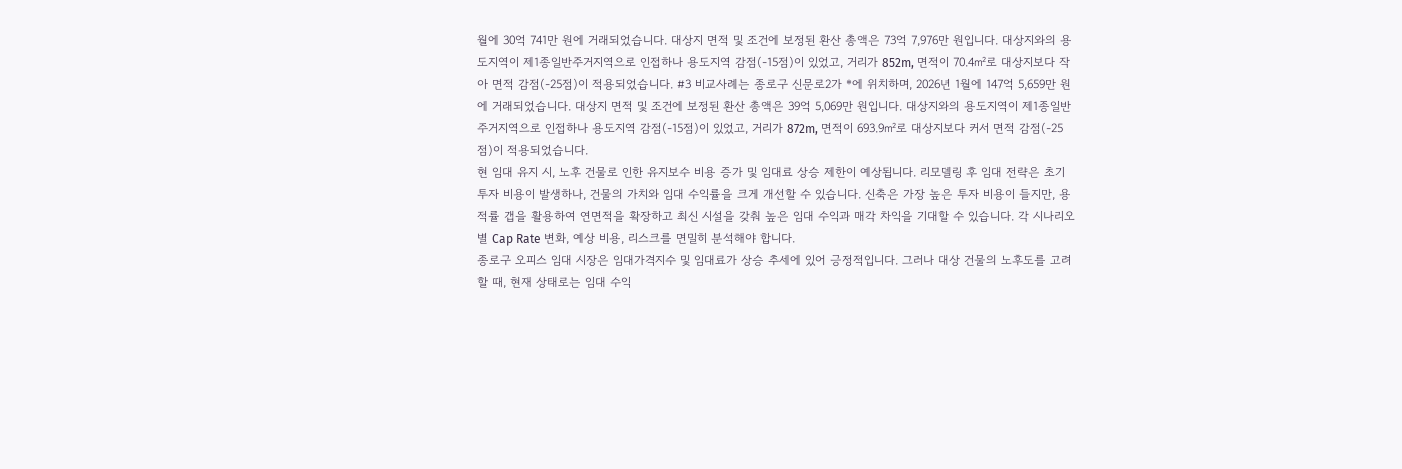월에 30억 741만 원에 거래되었습니다. 대상지 면적 및 조건에 보정된 환산 총액은 73억 7,976만 원입니다. 대상지와의 용도지역이 제1종일반주거지역으로 인접하나 용도지역 감점(-15점)이 있었고, 거리가 852m, 면적이 70.4㎡로 대상지보다 작아 면적 감점(-25점)이 적용되었습니다. #3 비교사례는 종로구 신문로2가 *에 위치하며, 2026년 1월에 147억 5,659만 원에 거래되었습니다. 대상지 면적 및 조건에 보정된 환산 총액은 39억 5,069만 원입니다. 대상지와의 용도지역이 제1종일반주거지역으로 인접하나 용도지역 감점(-15점)이 있었고, 거리가 872m, 면적이 693.9㎡로 대상지보다 커서 면적 감점(-25점)이 적용되었습니다.
현 임대 유지 시, 노후 건물로 인한 유지보수 비용 증가 및 임대료 상승 제한이 예상됩니다. 리모델링 후 임대 전략은 초기 투자 비용이 발생하나, 건물의 가치와 임대 수익률을 크게 개선할 수 있습니다. 신축은 가장 높은 투자 비용이 들지만, 용적률 갭을 활용하여 연면적을 확장하고 최신 시설을 갖춰 높은 임대 수익과 매각 차익을 기대할 수 있습니다. 각 시나리오별 Cap Rate 변화, 예상 비용, 리스크를 면밀히 분석해야 합니다.
종로구 오피스 임대 시장은 임대가격지수 및 임대료가 상승 추세에 있어 긍정적입니다. 그러나 대상 건물의 노후도를 고려할 때, 현재 상태로는 임대 수익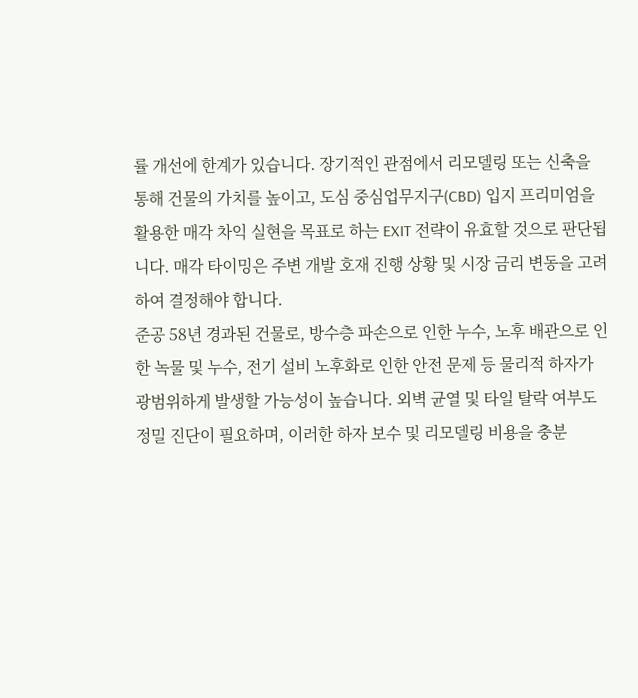률 개선에 한계가 있습니다. 장기적인 관점에서 리모델링 또는 신축을 통해 건물의 가치를 높이고, 도심 중심업무지구(CBD) 입지 프리미엄을 활용한 매각 차익 실현을 목표로 하는 EXIT 전략이 유효할 것으로 판단됩니다. 매각 타이밍은 주변 개발 호재 진행 상황 및 시장 금리 변동을 고려하여 결정해야 합니다.
준공 58년 경과된 건물로, 방수층 파손으로 인한 누수, 노후 배관으로 인한 녹물 및 누수, 전기 설비 노후화로 인한 안전 문제 등 물리적 하자가 광범위하게 발생할 가능성이 높습니다. 외벽 균열 및 타일 탈락 여부도 정밀 진단이 필요하며, 이러한 하자 보수 및 리모델링 비용을 충분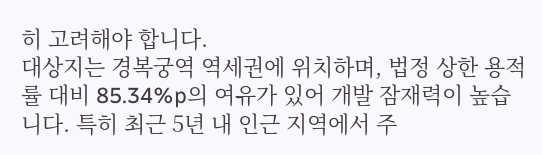히 고려해야 합니다.
대상지는 경복궁역 역세권에 위치하며, 법정 상한 용적률 대비 85.34%p의 여유가 있어 개발 잠재력이 높습니다. 특히 최근 5년 내 인근 지역에서 주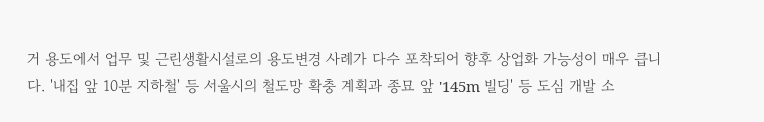거 용도에서 업무 및 근린생활시설로의 용도변경 사례가 다수 포착되어 향후 상업화 가능성이 매우 큽니다. '내집 앞 10분 지하철' 등 서울시의 철도망 확충 계획과 종묘 앞 '145m 빌딩' 등 도심 개발 소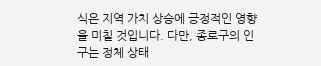식은 지역 가치 상승에 긍정적인 영향을 미칠 것입니다. 다만, 종로구의 인구는 정체 상태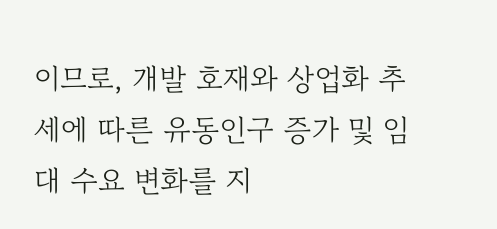이므로, 개발 호재와 상업화 추세에 따른 유동인구 증가 및 임대 수요 변화를 지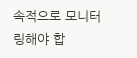속적으로 모니터링해야 합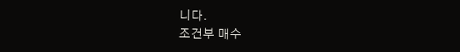니다.
조건부 매수